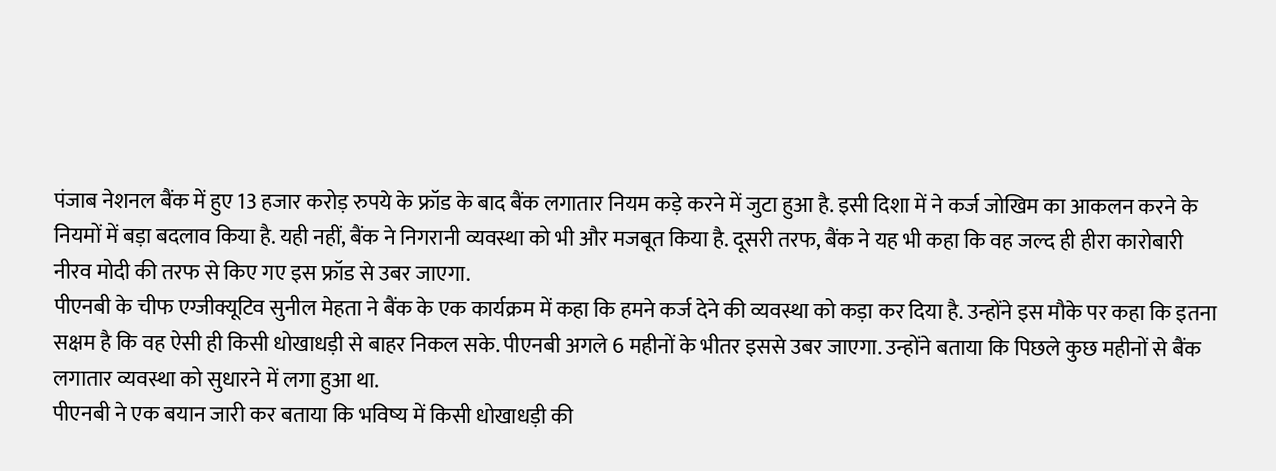पंजाब नेशनल बैंक में हुए 13 हजार करोड़ रुपये के फ्रॉड के बाद बैंक लगातार नियम कड़े करने में जुटा हुआ है. इसी दिशा में ने कर्ज जोखिम का आकलन करने के नियमों में बड़ा बदलाव किया है. यही नहीं, बैंक ने निगरानी व्यवस्था को भी और मजबूत किया है. दूसरी तरफ, बैंक ने यह भी कहा कि वह जल्द ही हीरा कारोबारी नीरव मोदी की तरफ से किए गए इस फ्रॉड से उबर जाएगा.
पीएनबी के चीफ एग्जीक्यूटिव सुनील मेहता ने बैंक के एक कार्यक्रम में कहा कि हमने कर्ज देने की व्यवस्था को कड़ा कर दिया है. उन्होंने इस मौके पर कहा कि इतना सक्षम है कि वह ऐसी ही किसी धोखाधड़ी से बाहर निकल सके. पीएनबी अगले 6 महीनों के भीतर इससे उबर जाएगा. उन्होंने बताया कि पिछले कुछ महीनों से बैंक लगातार व्यवस्था को सुधारने में लगा हुआ था.
पीएनबी ने एक बयान जारी कर बताया कि भविष्य में किसी धोखाधड़ी की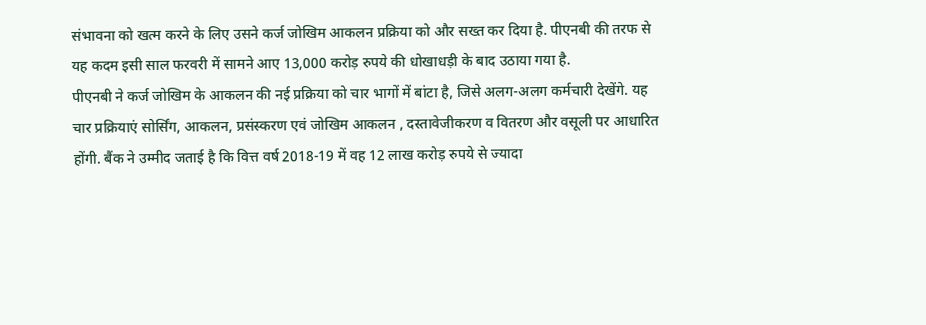संभावना को खत्म करने के लिए उसने कर्ज जोखिम आकलन प्रक्रिया को और सख्त कर दिया है. पीएनबी की तरफ से यह कदम इसी साल फरवरी में सामने आए 13,000 करोड़ रुपये की धोखाधड़ी के बाद उठाया गया है.
पीएनबी ने कर्ज जोखिम के आकलन की नई प्रक्रिया को चार भागों में बांटा है, जिसे अलग-अलग कर्मचारी देखेंगे. यह चार प्रक्रियाएं सोर्सिंग, आकलन, प्रसंस्करण एवं जोखिम आकलन , दस्तावेजीकरण व वितरण और वसूली पर आधारित होंगी. बैंक ने उम्मीद जताई है कि वित्त वर्ष 2018-19 में वह 12 लाख करोड़ रुपये से ज्यादा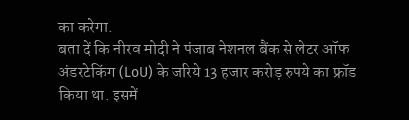का करेगा.
बता दें कि नीरव मोदी ने पंजाब नेशनल बैंक से लेटर ऑफ अंडरटेकिंग (LoU) के जरिये 13 हजार करोड़ रुपये का फ्रॉड किया था. इसमें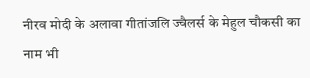नीरव मोदी के अलावा गीतांजलि ज्वैलर्स के मेहुल चौकसी का नाम भी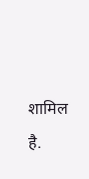शामिल है.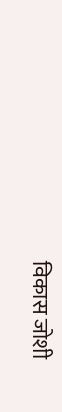विकास जोशी